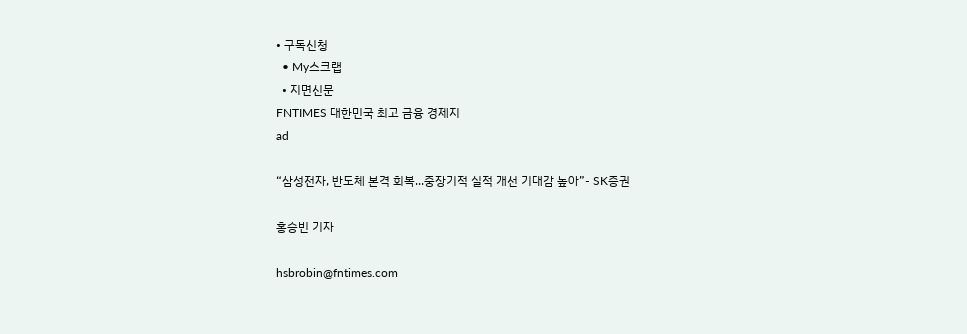• 구독신청
  • My스크랩
  • 지면신문
FNTIMES 대한민국 최고 금융 경제지
ad

“삼성전자, 반도체 본격 회복...중장기적 실적 개선 기대감 높아”- SK증권

홍승빈 기자

hsbrobin@fntimes.com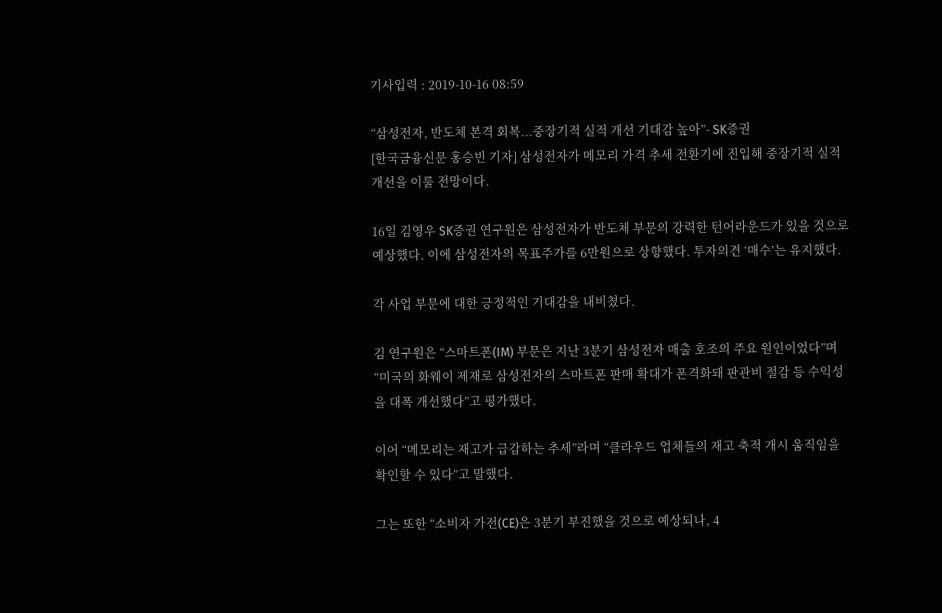기사입력 : 2019-10-16 08:59

“삼성전자, 반도체 본격 회복...중장기적 실적 개선 기대감 높아”- SK증권
[한국금융신문 홍승빈 기자] 삼성전자가 메모리 가격 추세 전환기에 진입해 중장기적 실적 개선을 이룰 전망이다.

16일 김영우 SK증권 연구원은 삼성전자가 반도체 부문의 강력한 턴어라운드가 있을 것으로 예상했다. 이에 삼성전자의 목표주가를 6만원으로 상향했다. 투자의견 ‘매수’는 유지했다.

각 사업 부문에 대한 긍정적인 기대감을 내비쳤다.

김 연구원은 “스마트폰(IM) 부문은 지난 3분기 삼성전자 매출 호조의 주요 원인이었다”며 “미국의 화웨이 제재로 삼성전자의 스마트폰 판매 확대가 폰격화돼 판관비 절감 등 수익성을 대폭 개선했다”고 평가했다.

이어 “메모리는 재고가 급감하는 추세”라며 “클라우드 업체들의 재고 축적 개시 움직임을 확인할 수 있다”고 말했다.

그는 또한 “소비자 가전(CE)은 3분기 부진했을 것으로 예상되나, 4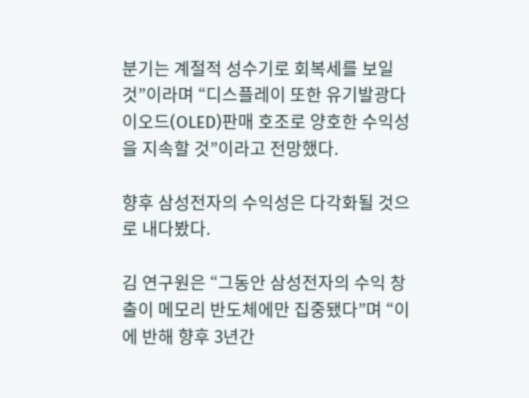분기는 계절적 성수기로 회복세를 보일 것”이라며 “디스플레이 또한 유기발광다이오드(OLED)판매 호조로 양호한 수익성을 지속할 것”이라고 전망했다.

향후 삼성전자의 수익성은 다각화될 것으로 내다봤다.

김 연구원은 “그동안 삼성전자의 수익 창출이 메모리 반도체에만 집중됐다”며 “이에 반해 향후 3년간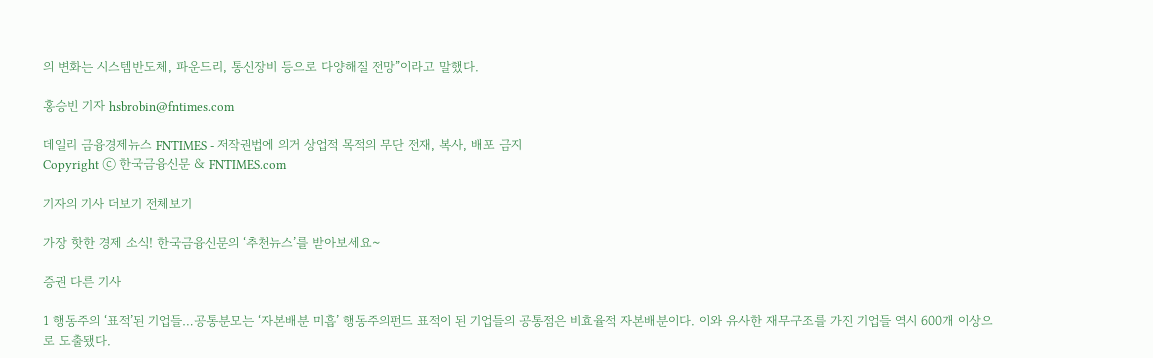의 변화는 시스템반도체, 파운드리, 통신장비 등으로 다양해질 전망”이라고 말했다.

홍승빈 기자 hsbrobin@fntimes.com

데일리 금융경제뉴스 FNTIMES - 저작권법에 의거 상업적 목적의 무단 전재, 복사, 배포 금지
Copyright ⓒ 한국금융신문 & FNTIMES.com

기자의 기사 더보기 전체보기

가장 핫한 경제 소식! 한국금융신문의 ‘추천뉴스’를 받아보세요~

증권 다른 기사

1 행동주의 ‘표적’된 기업들…공통분모는 ‘자본배분 미흡’ 행동주의펀드 표적이 된 기업들의 공통점은 비효율적 자본배분이다. 이와 유사한 재무구조를 가진 기업들 역시 600개 이상으로 도출됐다.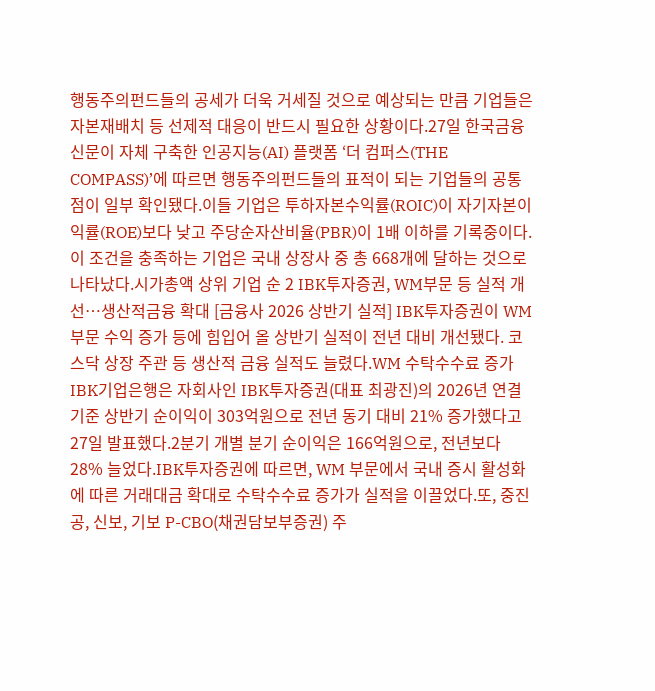행동주의펀드들의 공세가 더욱 거세질 것으로 예상되는 만큼 기업들은 자본재배치 등 선제적 대응이 반드시 필요한 상황이다.27일 한국금융신문이 자체 구축한 인공지능(AI) 플랫폼 ‘더 컴퍼스(THE COMPASS)’에 따르면 행동주의펀드들의 표적이 되는 기업들의 공통점이 일부 확인됐다.이들 기업은 투하자본수익률(ROIC)이 자기자본이익률(ROE)보다 낮고 주당순자산비율(PBR)이 1배 이하를 기록중이다. 이 조건을 충족하는 기업은 국내 상장사 중 총 668개에 달하는 것으로 나타났다.시가총액 상위 기업 순 2 IBK투자증권, WM부문 등 실적 개선…생산적금융 확대 [금융사 2026 상반기 실적] IBK투자증권이 WM 부문 수익 증가 등에 힘입어 올 상반기 실적이 전년 대비 개선됐다. 코스닥 상장 주관 등 생산적 금융 실적도 늘렸다.WM 수탁수수료 증가IBK기업은행은 자회사인 IBK투자증권(대표 최광진)의 2026년 연결 기준 상반기 순이익이 303억원으로 전년 동기 대비 21% 증가했다고 27일 발표했다.2분기 개별 분기 순이익은 166억원으로, 전년보다 28% 늘었다.IBK투자증권에 따르면, WM 부문에서 국내 증시 활성화에 따른 거래대금 확대로 수탁수수료 증가가 실적을 이끌었다.또, 중진공, 신보, 기보 P-CBO(채권담보부증권) 주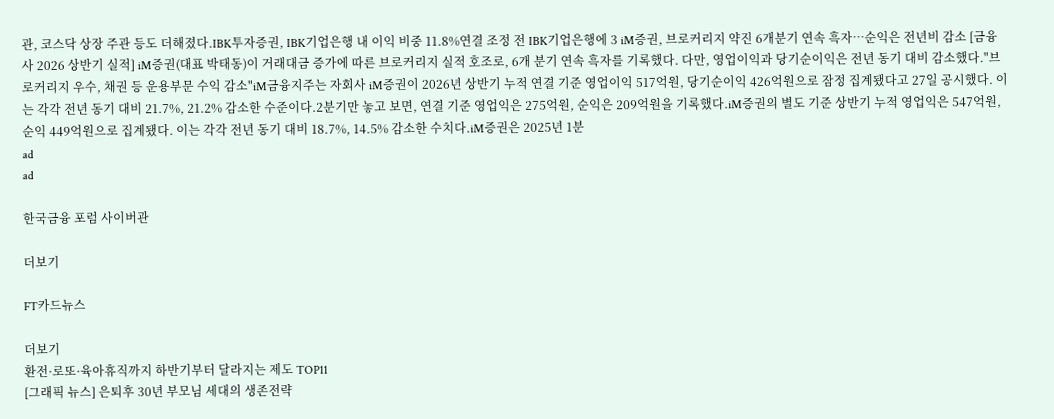관, 코스닥 상장 주관 등도 더해졌다.IBK투자증권, IBK기업은행 내 이익 비중 11.8%연결 조정 전 IBK기업은행에 3 iM증권, 브로커리지 약진 6개분기 연속 흑자…순익은 전년비 감소 [금융사 2026 상반기 실적] iM증권(대표 박태동)이 거래대금 증가에 따른 브로커리지 실적 호조로, 6개 분기 연속 흑자를 기록했다. 다만, 영업이익과 당기순이익은 전년 동기 대비 감소했다."브로커리지 우수, 채권 등 운용부문 수익 감소"iM금융지주는 자회사 iM증권이 2026년 상반기 누적 연결 기준 영업이익 517억원, 당기순이익 426억원으로 잠정 집계됐다고 27일 공시했다. 이는 각각 전년 동기 대비 21.7%, 21.2% 감소한 수준이다.2분기만 놓고 보면, 연결 기준 영업익은 275억원, 순익은 209억원을 기록했다.iM증권의 별도 기준 상반기 누적 영업익은 547억원, 순익 449억원으로 집계됐다. 이는 각각 전년 동기 대비 18.7%, 14.5% 감소한 수치다.iM증권은 2025년 1분
ad
ad

한국금융 포럼 사이버관

더보기

FT카드뉴스

더보기
환전·로또·육아휴직까지 하반기부터 달라지는 제도 TOP11
[그래픽 뉴스] 은퇴후 30년 부모님 세대의 생존전략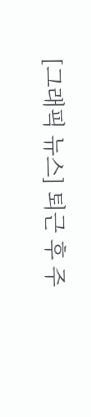[그래픽 뉴스] 퇴근 후 주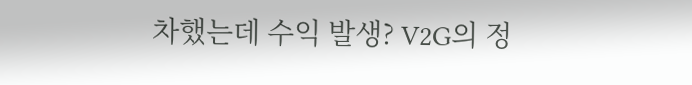차했는데 수익 발생? V2G의 정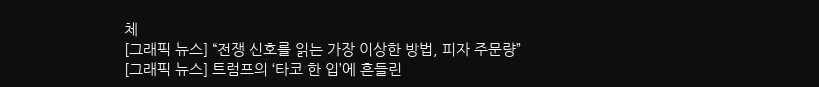체
[그래픽 뉴스] “전쟁 신호를 읽는 가장 이상한 방법, 피자 주문량”
[그래픽 뉴스] 트럼프의 ‘타코 한 입’에 흔들린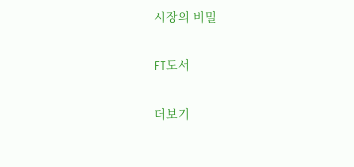시장의 비밀

FT도서

더보기